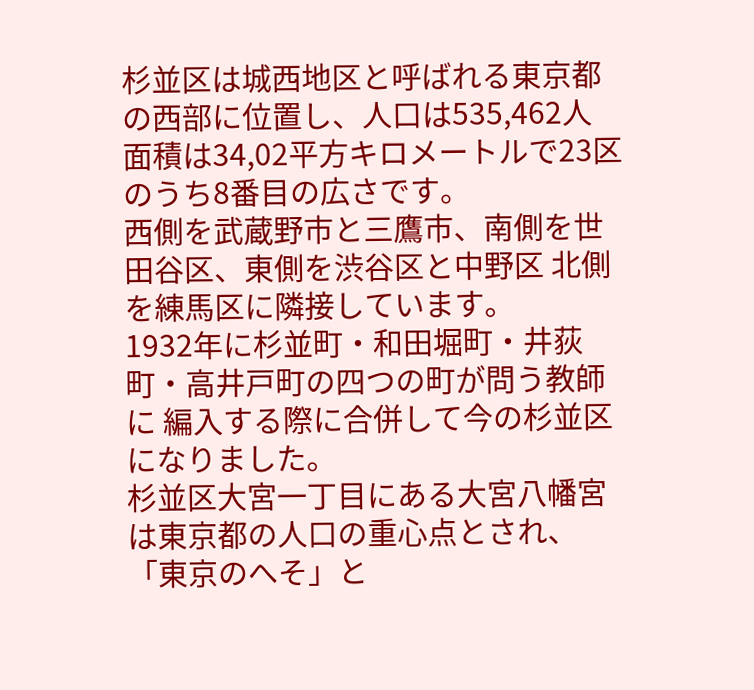杉並区は城西地区と呼ばれる東京都の西部に位置し、人口は535,462人 面積は34,02平方キロメートルで23区のうち8番目の広さです。
西側を武蔵野市と三鷹市、南側を世田谷区、東側を渋谷区と中野区 北側を練馬区に隣接しています。
1932年に杉並町・和田堀町・井荻町・高井戸町の四つの町が問う教師に 編入する際に合併して今の杉並区になりました。
杉並区大宮一丁目にある大宮八幡宮は東京都の人口の重心点とされ、 「東京のへそ」と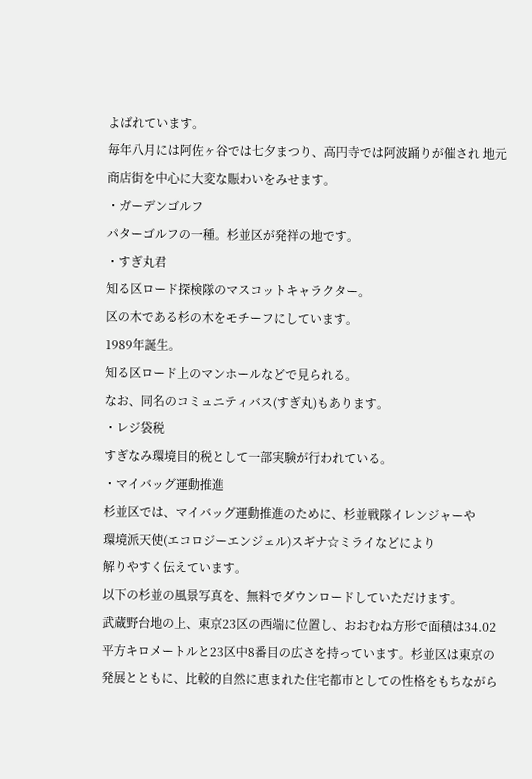よばれています。
毎年八月には阿佐ヶ谷では七夕まつり、高円寺では阿波踊りが催され 地元商店街を中心に大変な賑わいをみせます。
・ガーデンゴルフ
パターゴルフの一種。杉並区が発祥の地です。
・すぎ丸君
知る区ロード探検隊のマスコットキャラクター。
区の木である杉の木をモチーフにしています。
1989年誕生。
知る区ロード上のマンホールなどで見られる。
なお、同名のコミュニティバス(すぎ丸)もあります。
・レジ袋税
すぎなみ環境目的税として一部実験が行われている。
・マイバッグ運動推進
杉並区では、マイバッグ運動推進のために、杉並戦隊イレンジャーや
環境派天使(エコロジーエンジェル)スギナ☆ミライなどにより
解りやすく伝えています。
以下の杉並の風景写真を、無料でダウンロードしていただけます。
武蔵野台地の上、東京23区の西端に位置し、おおむね方形で面積は34.02平方キロメートルと23区中8番目の広さを持っています。杉並区は東京の発展とともに、比較的自然に恵まれた住宅都市としての性格をもちながら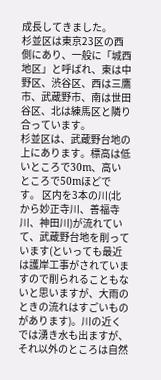成長してきました。
杉並区は東京23区の西側にあり、一般に「城西地区」と呼ばれ、東は中野区、渋谷区、西は三鷹市、武蔵野市、南は世田谷区、北は練馬区と隣り合っています。
杉並区は、武蔵野台地の上にあります。標高は低いところで30m、高いところで50mほどです。 区内を3本の川(北から妙正寺川、善福寺川、神田川)が流れていて、武蔵野台地を削っています(といっても最近は護岸工事がされていますので削られることもないと思いますが、大雨のときの流れはすごいものがあります)。川の近くでは湧き水も出ますが、それ以外のところは自然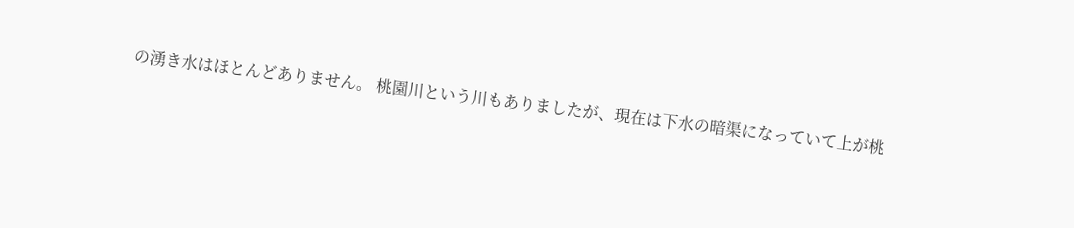の湧き水はほとんどありません。 桃園川という川もありましたが、現在は下水の暗渠になっていて上が桃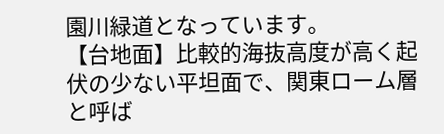園川緑道となっています。
【台地面】比較的海抜高度が高く起伏の少ない平坦面で、関東ローム層と呼ば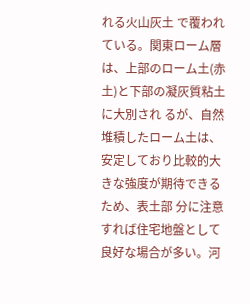れる火山灰土 で覆われている。関東ローム層は、上部のローム土(赤土)と下部の凝灰質粘土に大別され るが、自然堆積したローム土は、安定しており比較的大きな強度が期待できるため、表土部 分に注意すれば住宅地盤として良好な場合が多い。河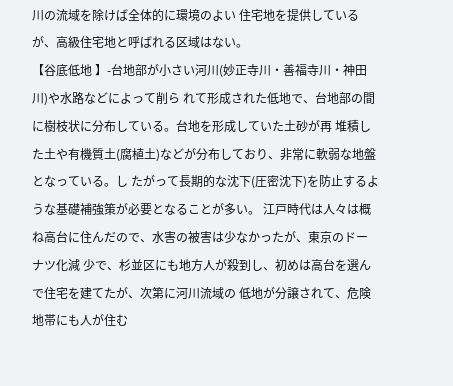川の流域を除けば全体的に環境のよい 住宅地を提供しているが、高級住宅地と呼ばれる区域はない。
【谷底低地 】-台地部が小さい河川(妙正寺川・善福寺川・神田川)や水路などによって削ら れて形成された低地で、台地部の間に樹枝状に分布している。台地を形成していた土砂が再 堆積した土や有機質土(腐植土)などが分布しており、非常に軟弱な地盤となっている。し たがって長期的な沈下(圧密沈下)を防止するような基礎補強策が必要となることが多い。 江戸時代は人々は概ね高台に住んだので、水害の被害は少なかったが、東京のドーナツ化減 少で、杉並区にも地方人が殺到し、初めは高台を選んで住宅を建てたが、次第に河川流域の 低地が分譲されて、危険地帯にも人が住む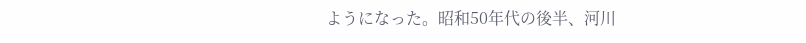ようになった。昭和50年代の後半、河川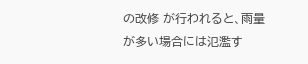の改修 が行われると、雨量が多い場合には氾濫す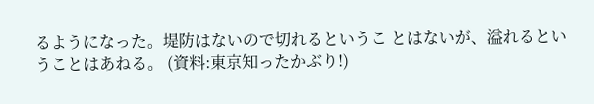るようになった。堤防はないので切れるというこ とはないが、溢れるということはあねる。 (資料:東京知ったかぶり!)